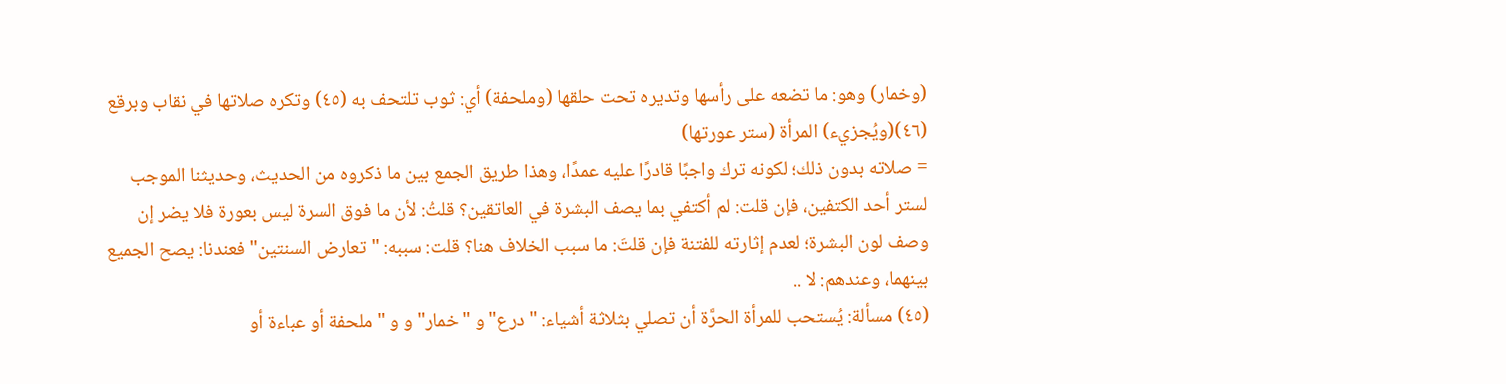(وخمار) وهو: ما تضعه على رأسها وتديره تحت حلقها (وملحفة) أي: ثوب تلتحف به (٤٥) وتكره صلاتها في نقاب وبرقع (٤٦)(ويُجزيء) المرأة (ستر عورتها)
= صلاته بدون ذلك؛ لكونه ترك واجبًا قادرًا عليه عمدًا، وهذا طريق الجمع بين ما ذكروه من الحديث، وحديثنا الموجب لستر أحد الكتفين، فإن قلت: لم أكتفي بما يصف البشرة في العاتقين؟ قلتُ: لأن ما فوق السرة ليس بعورة فلا يضر إن وصف لون البشرة؛ لعدم إثارته للفتنة فإن قلتَ: ما سبب الخلاف هنا؟ قلت: سببه: "تعارض السنتين" فعندنا: يصح الجميع بينهما، وعندهم: لا ..
(٤٥) مسألة: يُستحب للمرأة الحرَّة أن تصلي بثلاثة أشياء: "درع" و "خمار" و و "ملحفة أو عباءة أو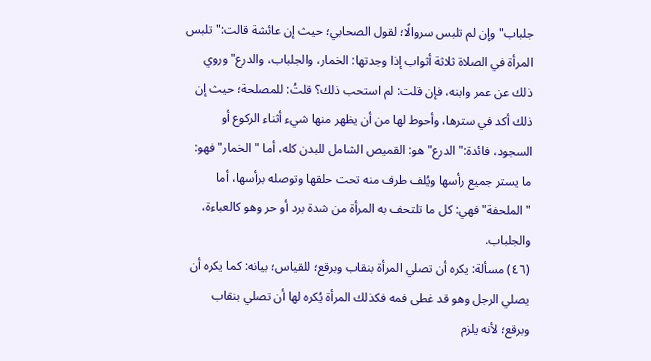جلباب" وإن لم تلبس سروالًا؛ لقول الصحابي؛ حيث إن عائشة قالت:"تلبس المرأة في الصلاة ثلاثة أثواب إذا وجدتها: الخمار، والجلباب، والدرع" وروي ذلك عن عمر وابنه، فإن قلت: لم استحب ذلك؟ قلتُ: للمصلحة؛ حيث إن ذلك أكد في سترها، وأحوط لها من أن يظهر منها شيء أثناء الركوع أو السجود، فائدة:"الدرع" هو: القميص الشامل للبدن كله، أما "الخمار" فهو: ما يستر جميع رأسها ويُلف طرف منه تحت حلقها وتوصله برأسها، أما "الملحفة" فهي: كل ما تلتحف به المرأة من شدة برد أو حر وهو كالعباءة، والجلباب.
(٤٦) مسألة: يكره أن تصلي المرأة بنقاب وبرقع؛ للقياس؛ بيانه: كما يكره أن يصلي الرجل وهو قد غطى فمه فكذلك المرأة يُكره لها أن تصلي بنقاب وبرقع؛ لأنه يلزم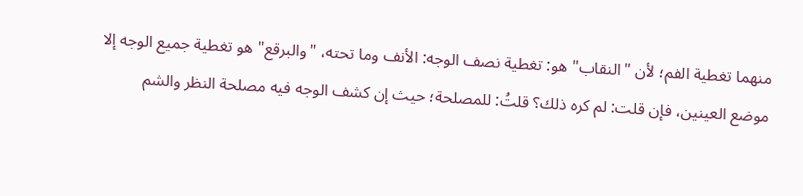منهما تغطية الفم؛ لأن "النقاب" هو: تغطية نصف الوجه: الأنف وما تحته، "والبرقع" هو تغطية جميع الوجه إلا موضع العينين، فإن قلت: لم كره ذلك؟ قلتُ: للمصلحة؛ حيث إن كشف الوجه فيه مصلحة النظر والشم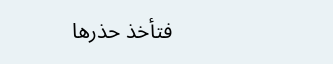فتأخذ حذرها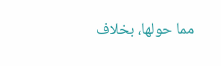مما حولها، بخلاف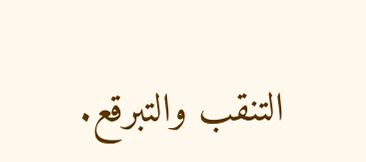التنقب والتبرقع.